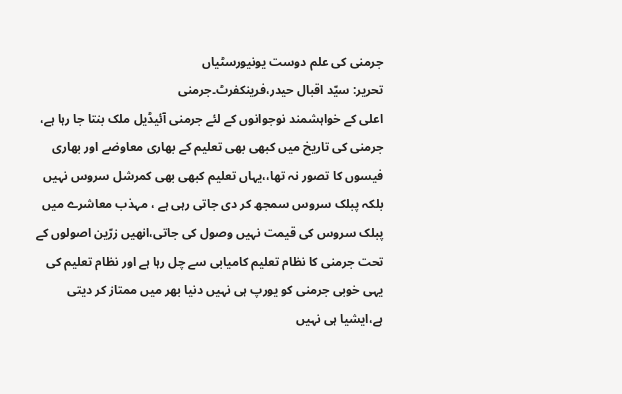جرمنی کی علم دوست یونیورسٹیاں
تحریر: سیّد اقبال حیدر،فرینکفرٹ۔جرمنی
اعلی کے خواہشمند نوجوانوں کے لئے جرمنی آئیڈیل ملک بنتا جا رہا ہے، جرمنی کی تاریخ میں کبھی بھی تعلیم کے بھاری معاوضے اور بھاری فیسوں کا تصور نہ تھا،،یہاں تعلیم کبھی بھی کمرشل سروس نہیں بلکہ پبلک سروس سمجھ کر دی جاتی رہی ہے ، مہذب معاشرے میں پبلک سروس کی قیمت نہیں وصول کی جاتی،انھیں زرّین اصولوں کے تحت جرمنی کا نظام تعلیم کامیابی سے چل رہا ہے اور نظام تعلیم کی یہی خوبی جرمنی کو یورپ ہی نہیں دنیا بھر میں ممتاز کر دیتی ہے،ایشیا ہی نہیں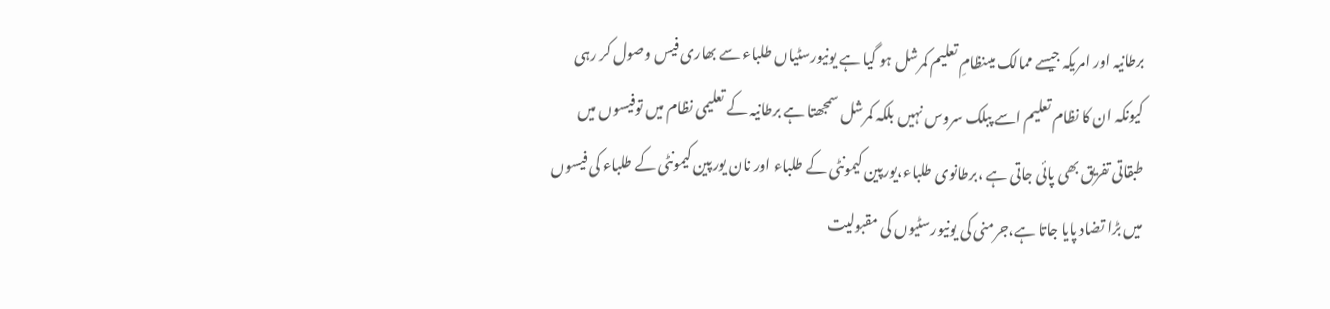برطانیہ اور امریکہ جیسے ممالک میںنظامِ تعلیم کمرشل ہو گیا ہے یونیورسٹیاں طلباء سے بھاری فیس وصول کر رہی کیونکہ ان کا نظام تعلیم اسے پبلک سروس نہیں بلکہ کمرشل سمجھتا ہے برطانیہ کے تعلیمی نظام میں توفیسوں میں طبقاتی تفریق بھی پائی جاتی ہے ،برطانوی طلباء،یورپین کیمونٹی کے طلباء اور نان یورپین کیمونٹی کے طلباء کی فیسوں میں بڑا تضاد پایا جاتا ہے،جرمنی کی یونیورسٹیوں کی مقبولیت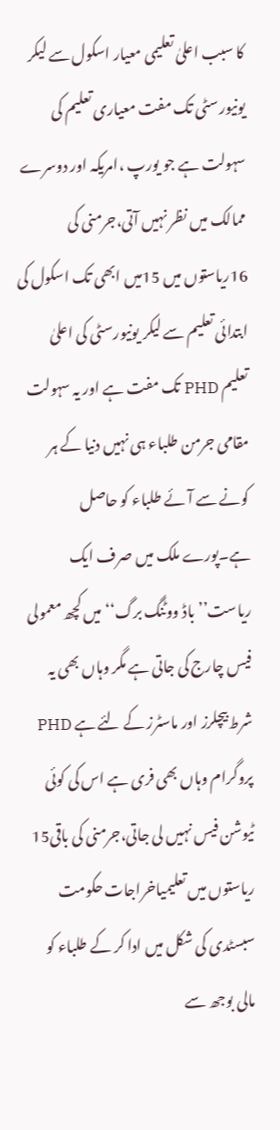کا سبب اعلیٰ تعلیمی معیار اسکول سے لیکر یونیورسٹی تک مفت معیاری تعلیم کی سہولت ہے جو یورپ ،امریکہ اور دوسرے ممالک میں نظر نہیں آتی،جرمنی کی 16ریاستوں میں 15میں ابھی تک اسکول کی ابتدائی تعلیم سے لیکر یونیورسٹی کی اعلیٰ تعلیم PHD تک مفت ہے اور یہ سہولت مقامی جرمن طلباء ہی نہیں دنیا کے ہر کونے سے آئے طلباء کو حاصل ہے۔پورے ملک میں صرف ایک ریاست’’ باڈ ووٹنگ برگ‘‘ میں کچھ معمولی فیس چارج کی جاتی ہے مگر وہاں بھی یہ شرط بیچلرز اور ماسٹرز کے لئے ہے PHD پروگرام وہاں بھی فری ہے اس کی کوئی ٹیوشن فیس نہیں لی جاتی،جرمنی کی باقی15 ریاستوں میں تعلیمیاخراجات حکومت سبسٹدی کی شکل میں ادا کر کے طلباء کو مالی بوجھ سے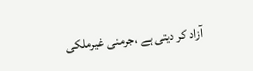آزاد کر دیتی ہے ،جرمنی غیرملکی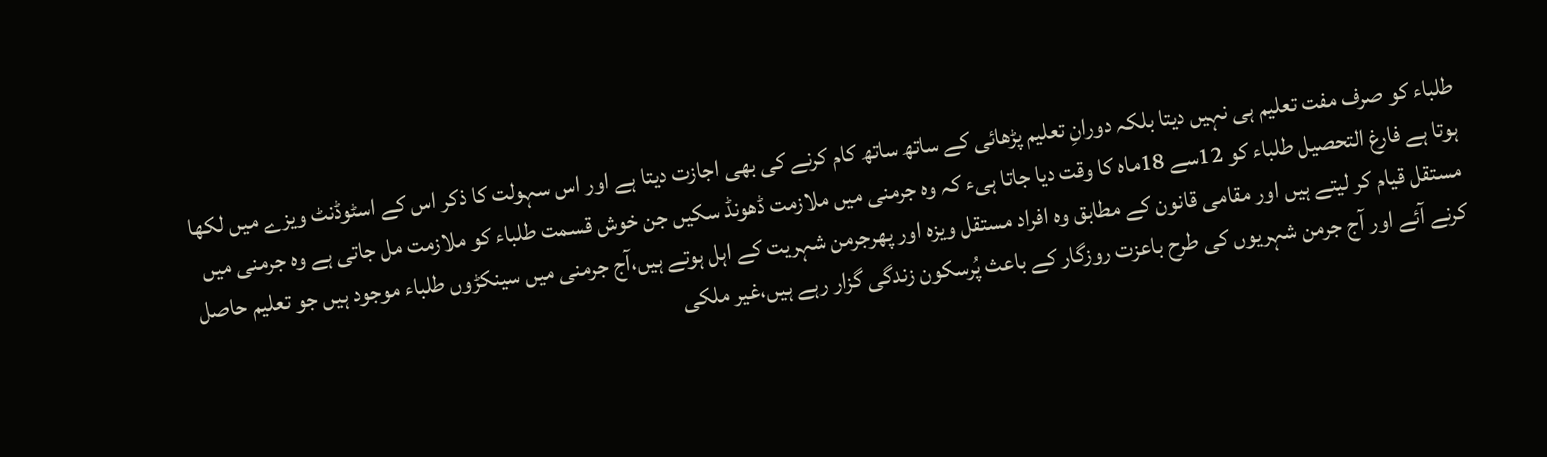طلباء کو صرف مفت تعلیم ہی نہیں دیتا بلکہ دورانِ تعلیم پڑھائی کے ساتھ ساتھ کام کرنے کی بھی اجازت دیتا ہے اور اس سہولت کا ذکر اس کے اسٹوڈنٹ ویزے میں لکھا ہوتا ہے فارغ التحصیل طلباء کو 12سے 18ماہ کا وقت دیا جاتا ہیء کہ وہ جرمنی میں ملازمت ڈھونڈ سکیں جن خوش قسمت طلباء کو ملازمت مل جاتی ہے وہ جرمنی میں مستقل قیام کر لیتے ہیں اور مقامی قانون کے مطابق وہ افراد مستقل ویزہ اور پھرجرمن شہریت کے اہل ہوتے ہیں،آج جرمنی میں سینکڑوں طلباء موجود ہیں جو تعلیم حاصل کرنے آئے اور آج جرمن شہریوں کی طرح باعزت روزگار کے باعث پُرسکون زندگی گزار رہے ہیں،غیر ملکی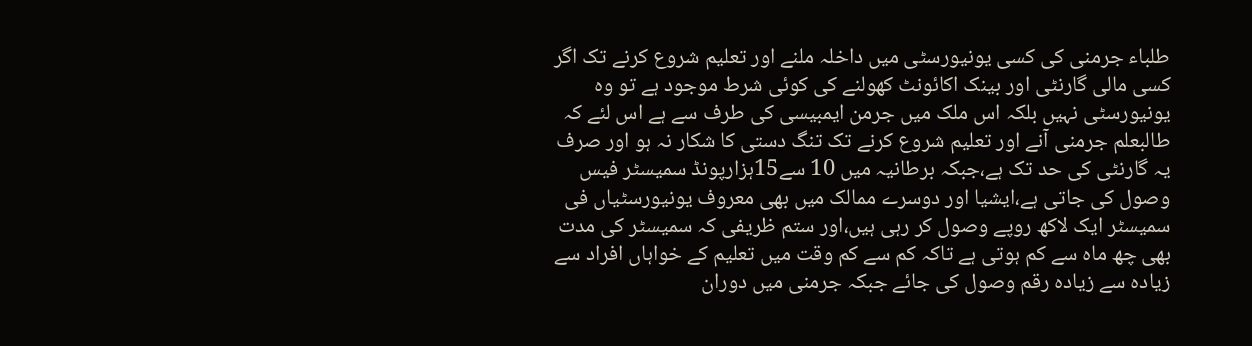طلباء جرمنی کی کسی یونیورسٹی میں داخلہ ملنے اور تعلیم شروع کرنے تک اگر کسی مالی گارنٹی اور بینک اکائونٹ کھولنے کی کوئی شرط موجود ہے تو وہ یونیورسٹی نہیں بلکہ اس ملک میں جرمن ایمبیسی کی طرف سے ہے اس لئے کہ طالبعلم جرمنی آنے اور تعلیم شروع کرنے تک تنگ دستی کا شکار نہ ہو اور صرف یہ گارنٹی کی حد تک ہے،جبکہ برطانیہ میں 10 سے15ہزارپونڈ سمیسٹر فیس وصول کی جاتی ہے،ایشیا اور دوسرے ممالک میں بھی معروف یونیورسٹیاں فی سمیسٹر ایک لاکھ روپے وصول کر رہی ہیں،اور ستم ظریفی کہ سمیسٹر کی مدت بھی چھ ماہ سے کم ہوتی ہے تاکہ کم سے کم وقت میں تعلیم کے خواہاں افراد سے زیادہ سے زیادہ رقم وصول کی جائے جبکہ جرمنی میں دوران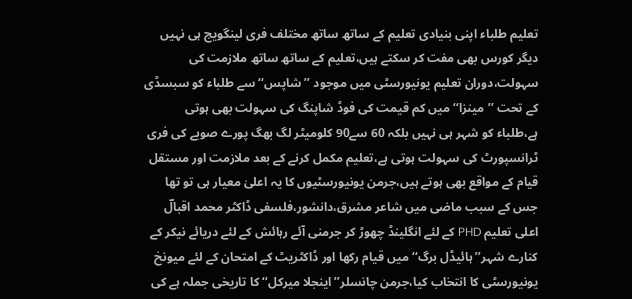تعلیم طلباء اپنی بنیادی تعلیم کے ساتھ ساتھ مختلف فری لینگویج ہی نہیں دیگر کورس بھی مفت کر سکتے ہیں،تعلیم کے ساتھ ساتھ ملازمت کی سہولت،دوران تعلیم یونیورسٹی میں موجود ’’شاپس‘‘ سے طلباء کو سبسڈی کے تحت ’’مینزا‘‘ میں کم قیمت کی فوڈ شاپنگ کی سہولت بھی ہوتی ہے،طلباء کو شہر ہی نہیں بلکہ 60 سے90 کلومیٹر لگ بھگ پورے صوبے کی فری ٹرانسپورٹ کی سہولت ہوتی ہے،تعلیم مکمل کرنے کے بعد ملازمت اور مستقل قیام کے مواقع بھی ہوتے ہیں،جرمن یونیورسٹیوں کا یہ اعلیٰ معیار ہی تو تھا جس کے سبب ماضی میں شاعر مشرق،دانشور،فلسفی ڈاکٹر محمد اقبالؔ اعلی تعلیم PHD کے لئے انگلینڈ چھوڑ کر جرمنی آئے رہائش کے لئے دریائے نیکر کے کنارے شہر’’ہائیڈل برگ‘‘ میں قیام رکھا اور ڈاکٹریٹ کے امتحان کے لئے میونخ یونیورسٹی کا انتخاب کیا،جرمن چانسلر’’اینجلا میرکل‘‘ کا تاریخی جملہ ہے کی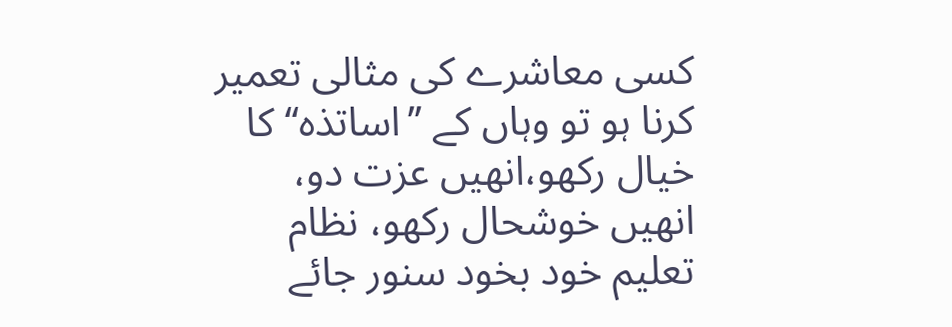کسی معاشرے کی مثالی تعمیر کرنا ہو تو وہاں کے ’’اساتذہ‘‘ کا خیال رکھو،انھیں عزت دو، انھیں خوشحال رکھو، نظام تعلیم خود بخود سنور جائے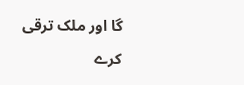گا اور ملک ترقی کرے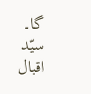گا۔
سیّد اقبال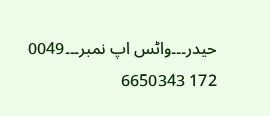حیدر۔۔۔واٹس اپ نمبر۔۔۔0049 172 6650343